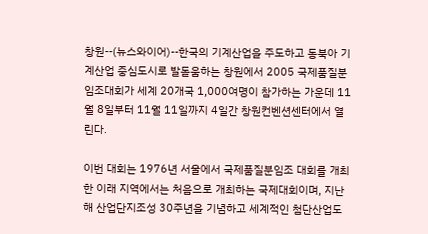창원--(뉴스와이어)--한국의 기계산업을 주도하고 동북아 기계산업 중심도시로 발돋움하는 창원에서 2005 국제품질분임조대회가 세계 20개국 1,000여명이 참가하는 가운데 11월 8일부터 11월 11일까지 4일간 창원컨벤션센터에서 열린다.

이번 대회는 1976년 서울에서 국제품질분임조 대회를 개최한 이래 지역에서는 처음으로 개최하는 국제대회이며, 지난해 산업단지조성 30주년을 기념하고 세계적인 첨단산업도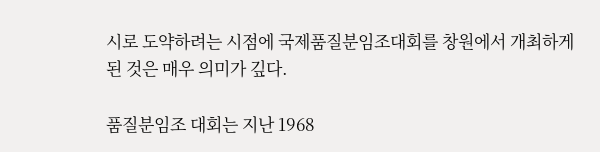시로 도약하려는 시점에 국제품질분임조대회를 창원에서 개최하게 된 것은 매우 의미가 깊다.

품질분임조 대회는 지난 1968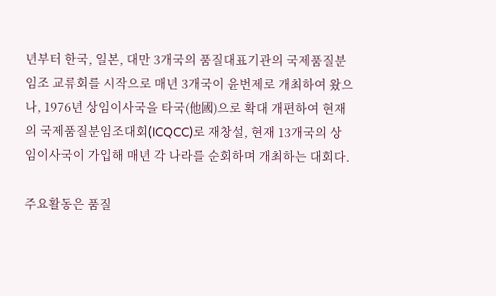년부터 한국, 일본, 대만 3개국의 품질대표기관의 국제품질분임조 교류회를 시작으로 매년 3개국이 윤번제로 개최하여 왔으나, 1976년 상임이사국을 타국(他國)으로 확대 개편하여 현재의 국제품질분임조대회(ICQCC)로 재창설, 현재 13개국의 상임이사국이 가입해 매년 각 나라를 순회하며 개최하는 대회다.

주요활동은 품질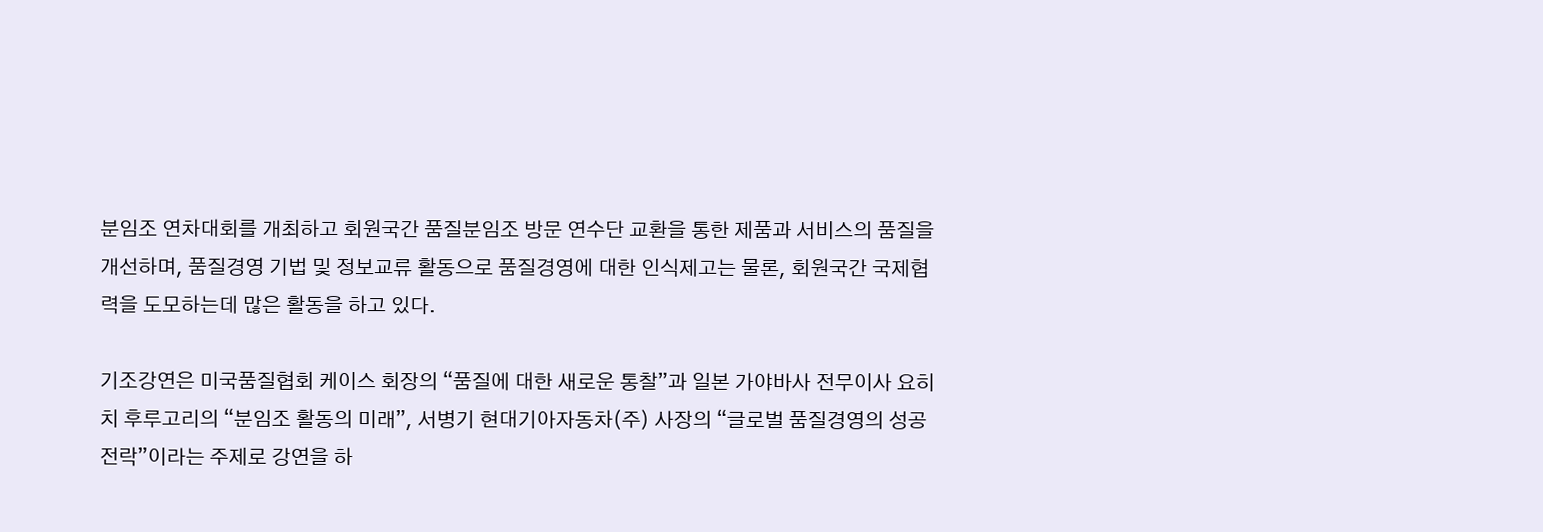분임조 연차대회를 개최하고 회원국간 품질분임조 방문 연수단 교환을 통한 제품과 서비스의 품질을 개선하며, 품질경영 기법 및 정보교류 활동으로 품질경영에 대한 인식제고는 물론, 회원국간 국제협력을 도모하는데 많은 활동을 하고 있다.

기조강연은 미국품질협회 케이스 회장의 “품질에 대한 새로운 통찰”과 일본 가야바사 전무이사 요히치 후루고리의 “분임조 활동의 미래”, 서병기 현대기아자동차(주) 사장의 “글로벌 품질경영의 성공전락”이라는 주제로 강연을 하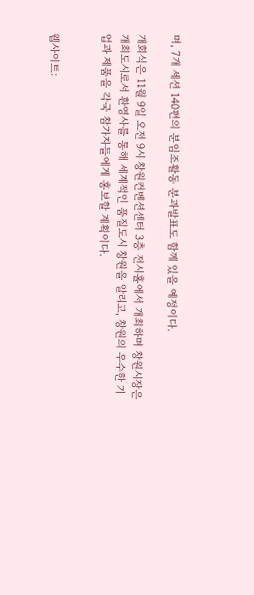며, 7개 세션 140편의 분임조활동 분과발표도 함께 있을 예정이다.

개회식은 11월 9일 오전 9시 창원컨벤션센터 3층 전시홀에서 개최하며 창원시장은 개최도시로서 환영사를 통해 세계적인 품질도시 창원을 알리고, 창원의 우수한 기업과 제품을 각국 참가자들에게 홍보할 계획이다.


웹사이트: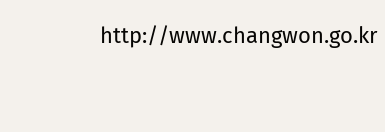http://www.changwon.go.kr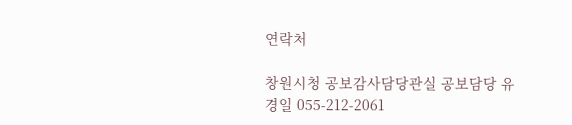연락처

창원시청 공보감사담당관실 공보담당 유경일 055-212-2061